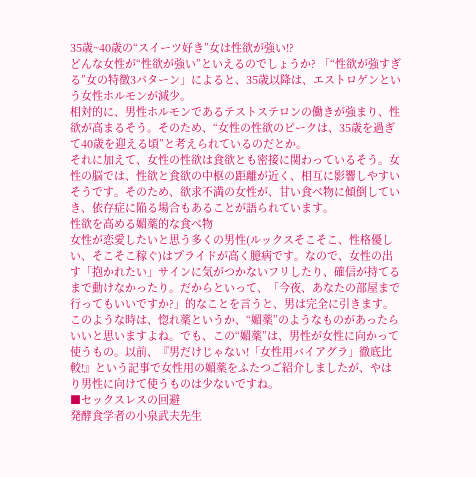35歳~40歳の“スイーツ好き”女は性欲が強い!?
どんな女性が“性欲が強い”といえるのでしょうか? 「“性欲が強すぎる”女の特徴3パターン」によると、35歳以降は、エストロゲンという女性ホルモンが減少。
相対的に、男性ホルモンであるテストステロンの働きが強まり、性欲が高まるそう。そのため、“女性の性欲のピークは、35歳を過ぎて40歳を迎える頃”と考えられているのだとか。
それに加えて、女性の性欲は食欲とも密接に関わっているそう。女性の脳では、性欲と食欲の中枢の距離が近く、相互に影響しやすいそうです。そのため、欲求不満の女性が、甘い食べ物に傾倒していき、依存症に陥る場合もあることが語られています。
性欲を高める媚薬的な食べ物
女性が恋愛したいと思う多くの男性(ルックスそこそこ、性格優しい、そこそこ稼ぐ)はプライドが高く臆病です。なので、女性の出す「抱かれたい」サインに気がつかないフリしたり、確信が持てるまで動けなかったり。だからといって、「今夜、あなたの部屋まで行ってもいいですか?」的なことを言うと、男は完全に引きます。
このような時は、惚れ薬というか、“媚薬”のようなものがあったらいいと思いますよね。でも、この“媚薬”は、男性が女性に向かって使うもの。以前、『男だけじゃない!「女性用バイアグラ」徹底比較!』という記事で女性用の媚薬をふたつご紹介しましたが、やはり男性に向けて使うものは少ないですね。
■セックスレスの回避
発酵食学者の小泉武夫先生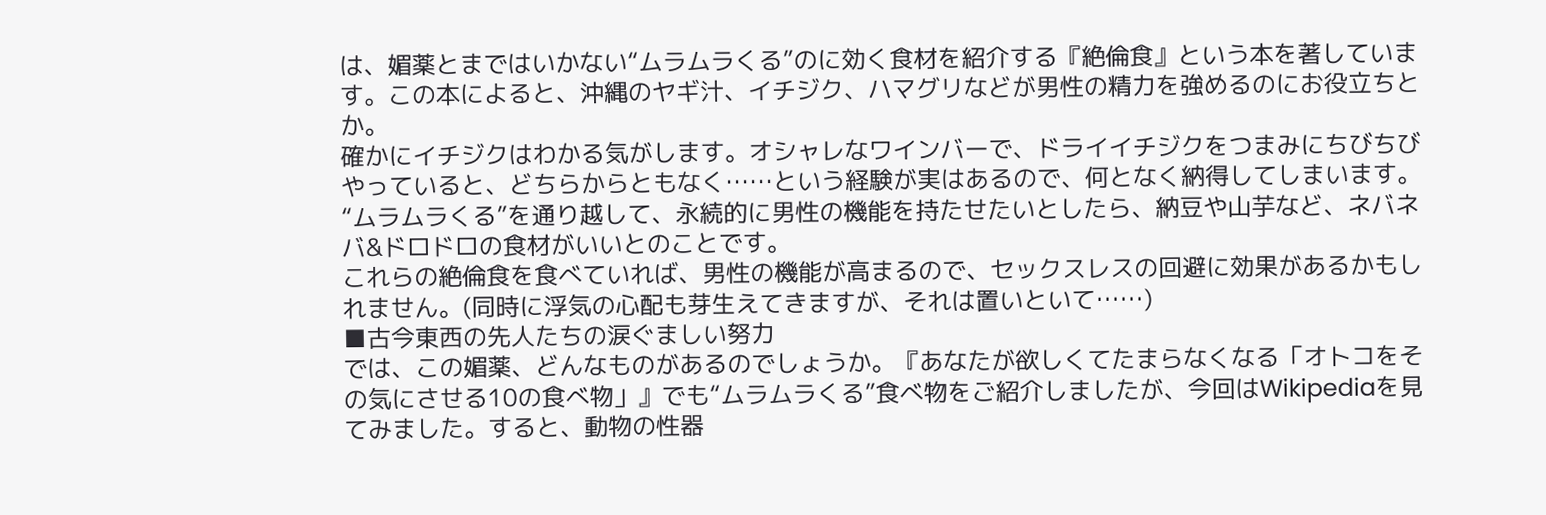は、媚薬とまではいかない“ムラムラくる”のに効く食材を紹介する『絶倫食』という本を著しています。この本によると、沖縄のヤギ汁、イチジク、ハマグリなどが男性の精力を強めるのにお役立ちとか。
確かにイチジクはわかる気がします。オシャレなワインバーで、ドライイチジクをつまみにちびちびやっていると、どちらからともなく……という経験が実はあるので、何となく納得してしまいます。
“ムラムラくる”を通り越して、永続的に男性の機能を持たせたいとしたら、納豆や山芋など、ネバネバ&ドロドロの食材がいいとのことです。
これらの絶倫食を食べていれば、男性の機能が高まるので、セックスレスの回避に効果があるかもしれません。(同時に浮気の心配も芽生えてきますが、それは置いといて……)
■古今東西の先人たちの涙ぐましい努力
では、この媚薬、どんなものがあるのでしょうか。『あなたが欲しくてたまらなくなる「オトコをその気にさせる10の食べ物」』でも“ムラムラくる”食べ物をご紹介しましたが、今回はWikipediaを見てみました。すると、動物の性器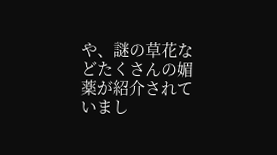や、謎の草花などたくさんの媚薬が紹介されていまし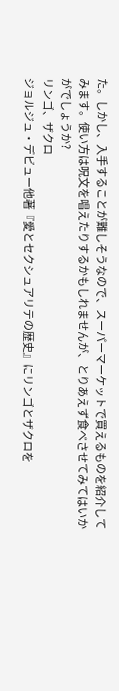た。しかし、入手することが難しそうなので、スーパーマーケットで買えるものを紹介してみます。使い方は呪文を唱えたりするかもしれませんが、とりあえず食べさせてみてはいかがでしょうか?
リンゴ、ザクロ
ジョルジュ・デビュー他著『愛とセクシュアリテの歴史』にリンゴとザクロを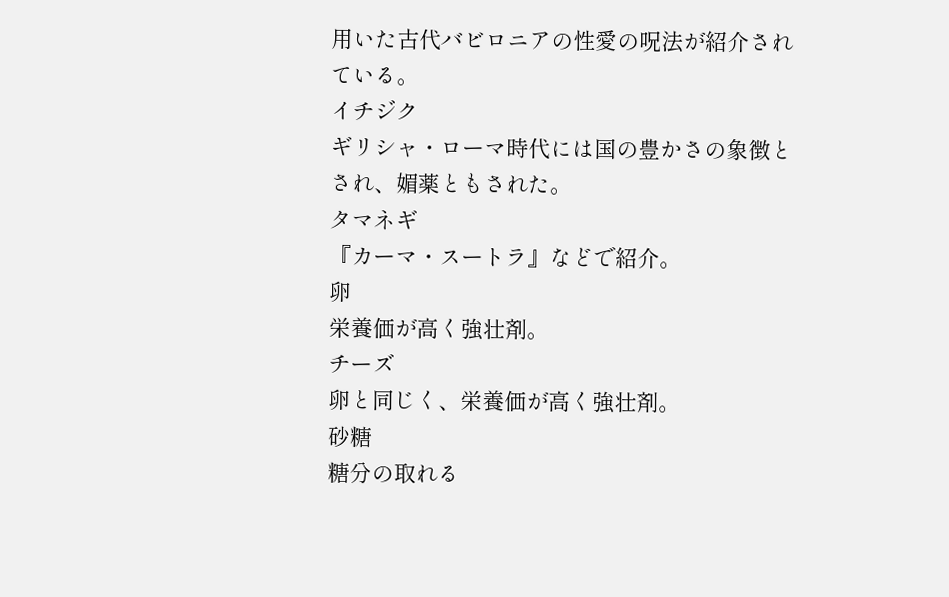用いた古代バビロニアの性愛の呪法が紹介されている。
イチジク
ギリシャ・ローマ時代には国の豊かさの象徴とされ、媚薬ともされた。
タマネギ
『カーマ・スートラ』などで紹介。
卵
栄養価が高く強壮剤。
チーズ
卵と同じく、栄養価が高く強壮剤。
砂糖
糖分の取れる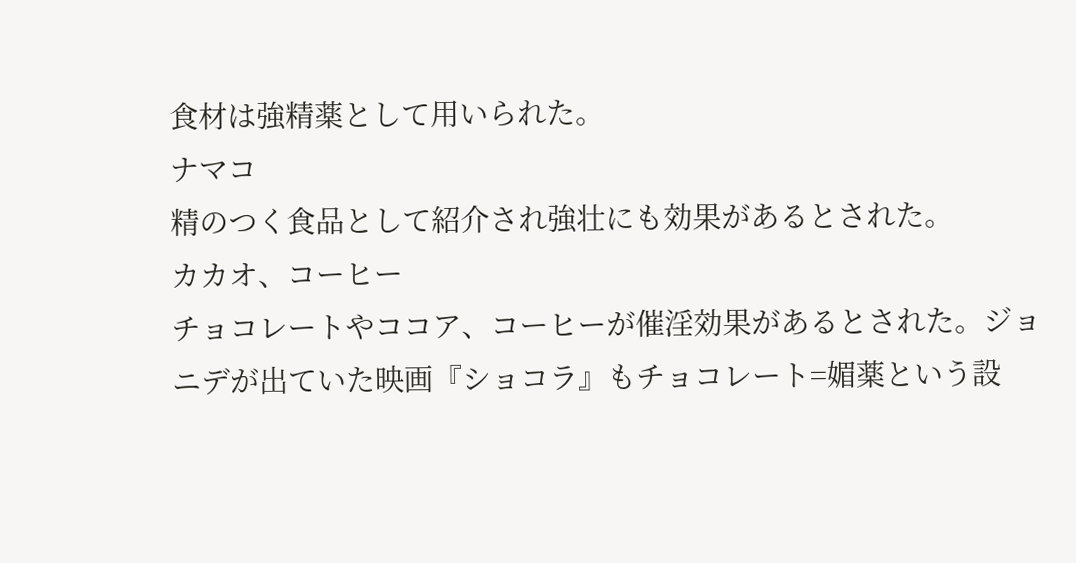食材は強精薬として用いられた。
ナマコ
精のつく食品として紹介され強壮にも効果があるとされた。
カカオ、コーヒー
チョコレートやココア、コーヒーが催淫効果があるとされた。ジョニデが出ていた映画『ショコラ』もチョコレート=媚薬という設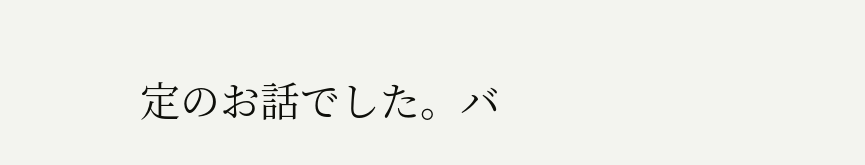定のお話でした。バ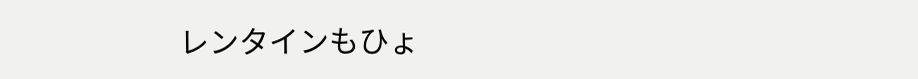レンタインもひょ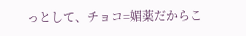っとして、チョコ=媚薬だからこ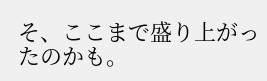そ、ここまで盛り上がったのかも。